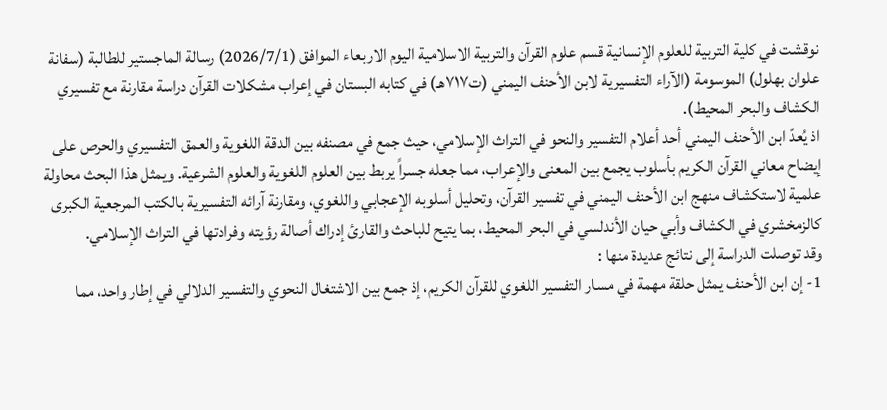نوقشت في كلية التربية للعلوم الإنسانية قسم علوم القرآن والتربية الاسلامية اليوم الاربعاء الموافق (2026/7/1) رسالة الماجستير للطالبة (سفانة علوان بهلول) الموسومة (الآراء التفسيرية لابن الأحنف اليمني (ت٧١٧هـ) في كتابه البستان في إعراب مشكلات القرآن دراسة مقارنة مع تفسيري الكشاف والبحر المحيط).
اذ يُعدّ ابن الأحنف اليمني أحد أعلام التفسير والنحو في التراث الإسلامي، حيث جمع في مصنفه بين الدقة اللغوية والعمق التفسيري والحرص على إيضاح معاني القرآن الكريم بأسلوب يجمع بين المعنى والإعراب، مما جعله جسراً يربط بين العلوم اللغوية والعلوم الشرعية. ويمثل هذا البحث محاولة علمية لاستكشاف منهج ابن الأحنف اليمني في تفسير القرآن، وتحليل أسلوبه الإعجابي واللغوي، ومقارنة آرائه التفسيرية بالكتب المرجعية الكبرى كالزمخشري في الكشاف وأبي حيان الأندلسي في البحر المحيط، بما يتيح للباحث والقارئ إدراك أصالة رؤيته وفرادتها في التراث الإسلامي.
وقد توصلت الدراسة إلى نتائج عديدة منها :
1- إن ابن الأحنف يمثل حلقة مهمة في مسار التفسير اللغوي للقرآن الكريم، إذ جمع بين الاشتغال النحوي والتفسير الدلالي في إطار واحد، مما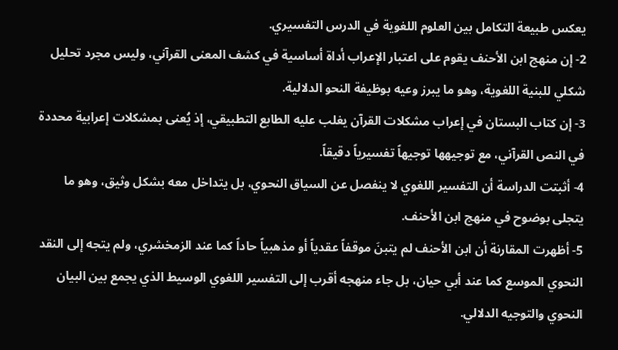يعكس طبيعة التكامل بين العلوم اللغوية في الدرس التفسيري.
2- إن منهج ابن الأحنف يقوم على اعتبار الإعراب أداة أساسية في كشف المعنى القرآني، وليس مجرد تحليل شكلي للبنية اللغوية، وهو ما يبرز وعيه بوظيفة النحو الدلالية.
3- إن كتاب البستان في إعراب مشكلات القرآن يغلب عليه الطابع التطبيقي، إذ يُعنى بمشكلات إعرابية محددة في النص القرآني، مع توجيهها توجيهاً تفسيرياً دقيقاً.
4- أثبتت الدراسة أن التفسير اللغوي لا ينفصل عن السياق النحوي، بل يتداخل معه بشكل وثيق، وهو ما يتجلى بوضوح في منهج ابن الأحنف.
5- أظهرت المقارنة أن ابن الأحنف لم يتبنَ موقفاً عقدياً أو مذهبياً حاداً كما عند الزمخشري، ولم يتجه إلى النقد النحوي الموسع كما عند أبي حيان، بل جاء منهجه أقرب إلى التفسير اللغوي الوسيط الذي يجمع بين البيان النحوي والتوجيه الدلالي.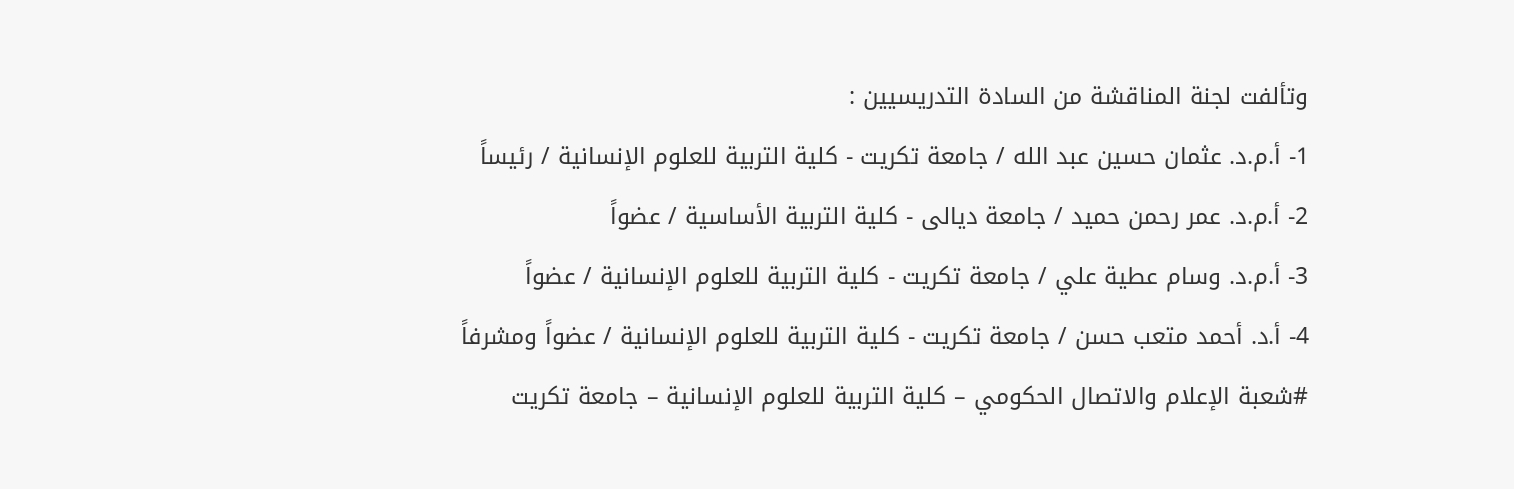وتألفت لجنة المناقشة من السادة التدريسيين :
1- أ.م.د. عثمان حسين عبد الله / جامعة تكريت - كلية التربية للعلوم الإنسانية / رئيساً
2- أ.م.د. عمر رحمن حميد / جامعة ديالى - كلية التربية الأساسية / عضواً
3- أ.م.د. وسام عطية علي / جامعة تكريت - كلية التربية للعلوم الإنسانية / عضواً
4- أ.د. أحمد متعب حسن / جامعة تكريت - كلية التربية للعلوم الإنسانية / عضواً ومشرفاً
#شعبة الإعلام والاتصال الحكومي – كلية التربية للعلوم الإنسانية – جامعة تكريت